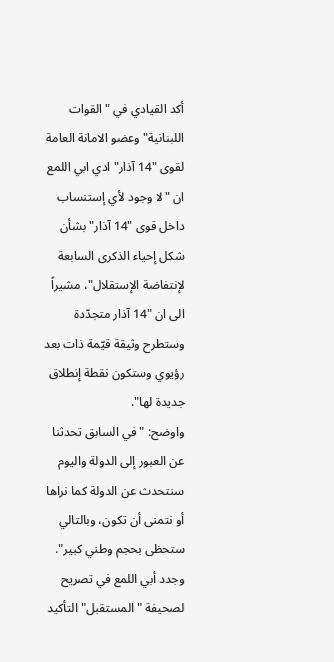أكد القيادي في "القوات اللبنانية" وعضو الامانة العامة لقوى "14 آذار" ادي ابي اللمع ان "لا وجود لأي إستنساب داخل قوى "14 آذار" بشأن شكل إحياء الذكرى السابعة لإنتفاضة الإستقلال"، مشيراً الى ان "14 آذار متجدّدة وستطرح وثيقة قيّمة ذات بعد رؤيوي وستكون نقطة إنطلاق جديدة لها".
واوضح: "في السابق تحدثنا عن العبور إلى الدولة واليوم سنتحدث عن الدولة كما نراها أو نتمنى أن تكون، وبالتالي ستحظى بحجم وطني كبير".
وجدد أبي اللمع في تصريح لصحيفة "المستقبل" التأكيد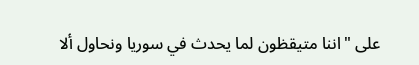على "اننا متيقظون لما يحدث في سوريا ونحاول ألا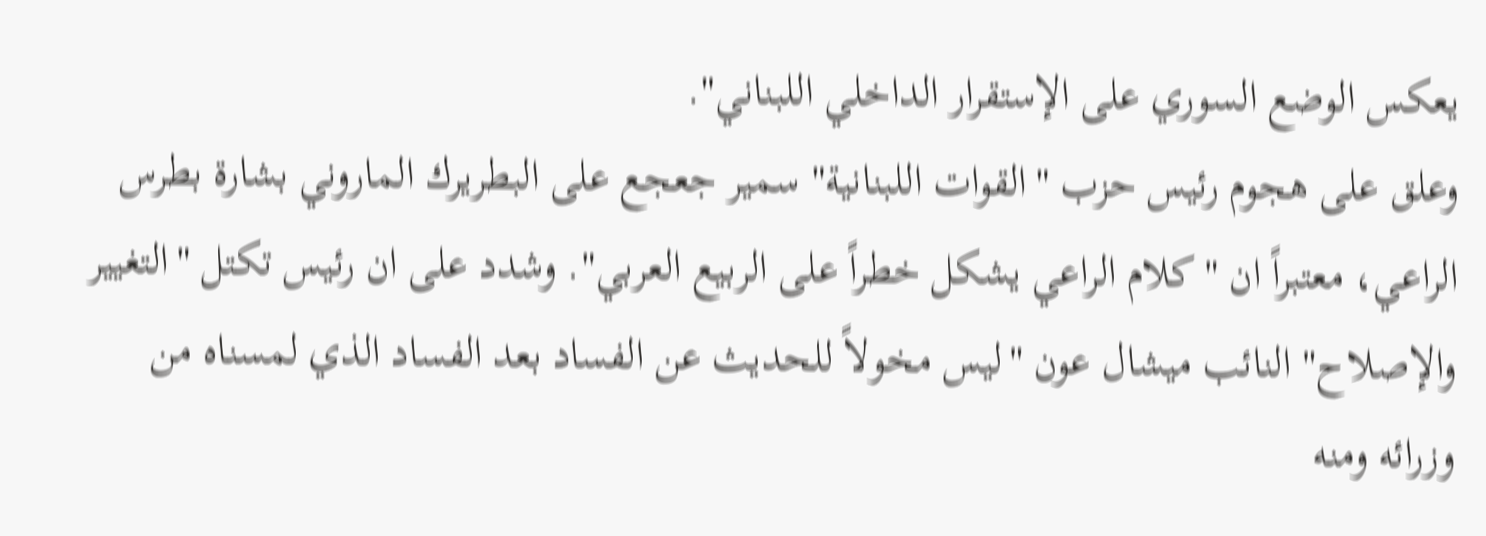يعكس الوضع السوري على الإستقرار الداخلي اللبناني".
وعلق على هجوم رئيس حزب "القوات اللبنانية" سمير جعجع على البطريرك الماروني بشارة بطرس الراعي، معتبراً ان "كلام الراعي يشكل خطراً على الربيع العربي". وشدد على ان رئيس تكتل "التغيير والإصلاح" النائب ميشال عون "ليس مخولاً للحديث عن الفساد بعد الفساد الذي لمسناه من وزرائه ومنه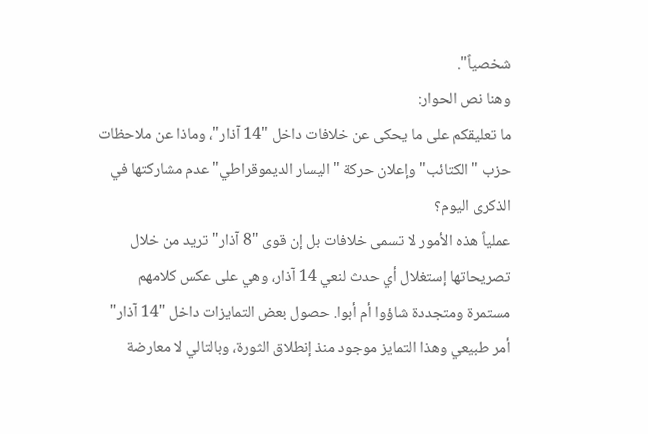شخصياً".
وهنا نص الحوار:
ما تعليقكم على ما يحكى عن خلافات داخل "14 آذار"، وماذا عن ملاحظات حزب "الكتائب" وإعلان حركة "اليسار الديموقراطي" عدم مشاركتها في الذكرى اليوم؟
عملياً هذه الأمور لا تسمى خلافات بل إن قوى "8 آذار" تريد من خلال تصريحاتها إستغلال أي حدث لنعي 14 آذار، وهي على عكس كلامهم مستمرة ومتجددة شاؤوا أم أبوا. حصول بعض التمايزات داخل "14 آذار" أمر طبيعي وهذا التمايز موجود منذ إنطلاق الثورة، وبالتالي لا معارضة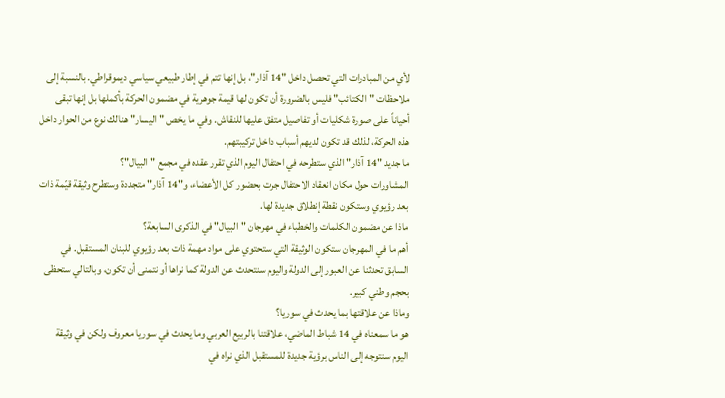لأي من المبادرات التي تحصل داخل "14 آذار"، بل إنها تتم في إطار طبيعي سياسي ديموقراطي. بالنسبة إلى ملاحظات "الكتائب" فليس بالضرورة أن تكون لها قيمة جوهرية في مضمون الحركة بأكملها بل إنها تبقى أحياناً على صورة شكليات أو تفاصيل متفق عليها للنقاش. وفي ما يخص "اليسار" هنالك نوع من الحوار داخل هذه الحركة، لذلك قد تكون لديهم أسباب داخل تركيبتهم.
ما جديد "14 آذار" الذي ستطرحه في احتفال اليوم الذي تقرر عقده في مجمع "البيال"؟
المشاورات حول مكان انعقاد الاحتفال جرت بحضور كل الأعضاء، و"14 آذار" متجددة وستطرح وثيقة قيّمة ذات بعد رؤيوي وستكون نقطة إنطلاق جديدة لها.
ماذا عن مضمون الكلمات والخطباء في مهرجان "البيال" في الذكرى السابعة؟
أهم ما في المهرجان ستكون الوثيقة التي ستحتوي على مواد مهمة ذات بعد رؤيوي للبنان المستقبل. في السابق تحدثنا عن العبور إلى الدولة واليوم سنتحدث عن الدولة كما نراها أو نتمنى أن تكون، وبالتالي ستحظى بحجم وطني كبير.
وماذا عن علاقتها بما يحدث في سوريا؟
هو ما سمعناه في 14 شباط الماضي، علاقتنا بالربيع العربي وما يحدث في سوريا معروف ولكن في وثيقة اليوم سنتوجه إلى الناس برؤية جديدة للمستقبل الذي نراه في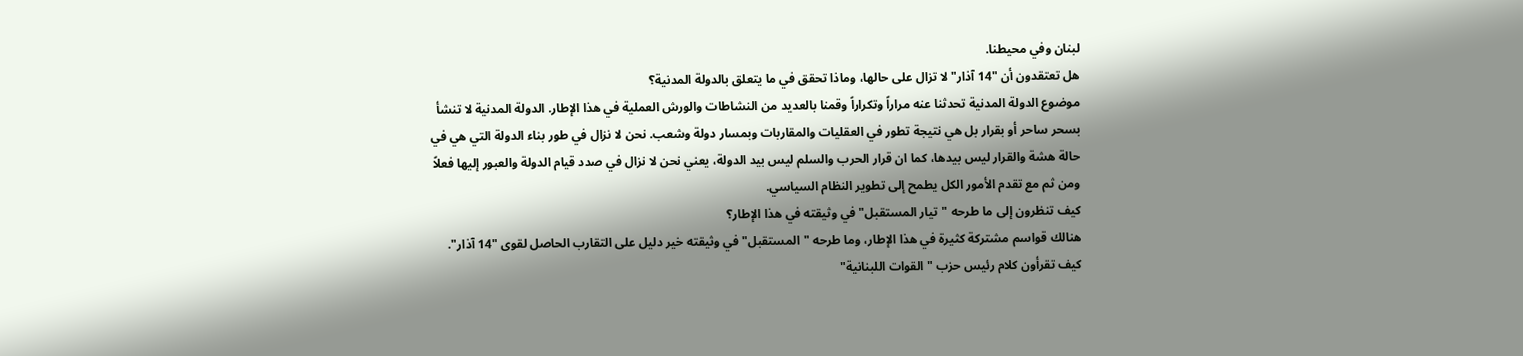لبنان وفي محيطنا.
هل تعتقدون أن "14 آذار" لا تزال على حالها، وماذا تحقق في ما يتعلق بالدولة المدنية؟
موضوع الدولة المدنية تحدثنا عنه مراراً وتكراراً وقمنا بالعديد من النشاطات والورش العملية في هذا الإطار. الدولة المدنية لا تنشأ بسحر ساحر أو بقرار بل هي نتيجة تطور في العقليات والمقاربات وبمسار دولة وشعب. نحن لا نزال في طور بناء الدولة التي هي في حالة هشة والقرار ليس بيدها، كما ان قرار الحرب والسلم ليس بيد الدولة، يعني نحن لا نزال في صدد قيام الدولة والعبور إليها فعلاً ومن ثم مع تقدم الأمور الكل يطمح إلى تطوير النظام السياسي.
كيف تنظرون إلى ما طرحه "تيار المستقبل" في وثيقته في هذا الإطار؟
هنالك قواسم مشتركة كثيرة في هذا الإطار، وما طرحه "المستقبل" في وثيقته خير دليل على التقارب الحاصل لقوى "14 آذار".
كيف تقرأون كلام رئيس حزب "القوات اللبنانية"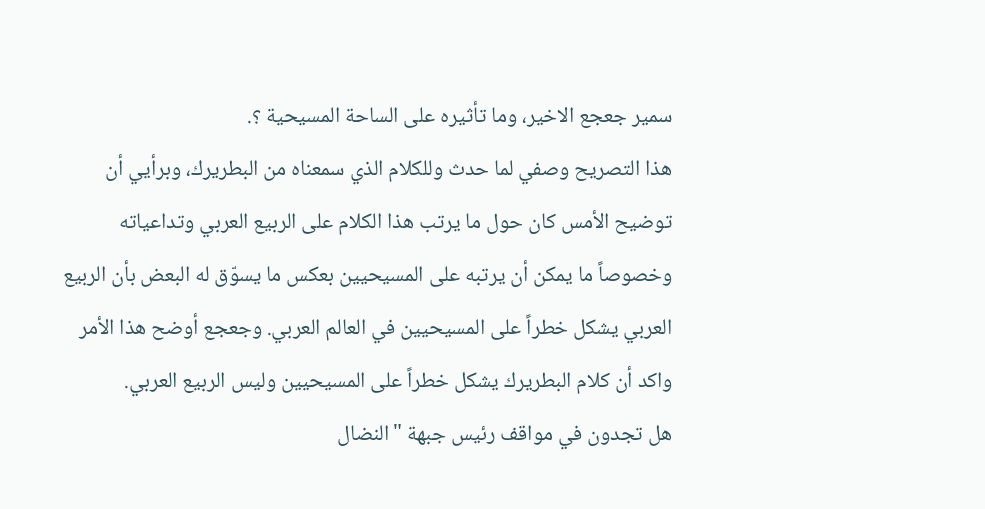سمير جعجع الاخير، وما تأثيره على الساحة المسيحية ؟.
هذا التصريح وصفي لما حدث وللكلام الذي سمعناه من البطريرك، وبرأيي أن توضيح الأمس كان حول ما يرتب هذا الكلام على الربيع العربي وتداعياته وخصوصاً ما يمكن أن يرتبه على المسيحيين بعكس ما يسوّق له البعض بأن الربيع العربي يشكل خطراً على المسيحيين في العالم العربي. وجعجع أوضح هذا الأمر واكد أن كلام البطريرك يشكل خطراً على المسيحيين وليس الربيع العربي.
هل تجدون في مواقف رئيس جبهة "النضال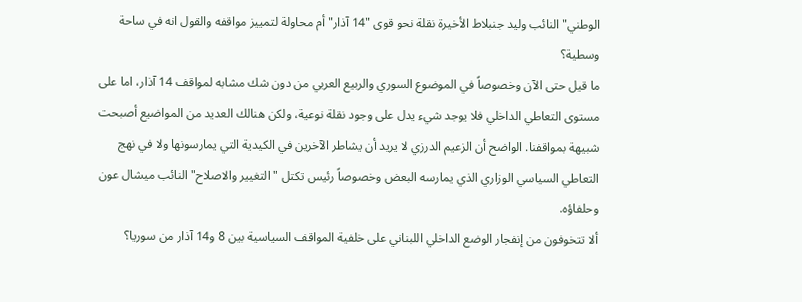الوطني" النائب وليد جنبلاط الأخيرة نقلة نحو قوى "14 آذار" أم محاولة لتمييز مواقفه والقول انه في ساحة وسطية؟
ما قيل حتى الآن وخصوصاً في الموضوع السوري والربيع العربي من دون شك مشابه لمواقف 14 آذار، اما على مستوى التعاطي الداخلي فلا يوجد شيء يدل على وجود نقلة نوعية، ولكن هنالك العديد من المواضيع أصبحت شبيهة بمواقفنا. الواضح أن الزعيم الدرزي لا يريد أن يشاطر الآخرين في الكيدية التي يمارسونها ولا في نهج التعاطي السياسي الوزاري الذي يمارسه البعض وخصوصاً رئيس تكتل "التغيير والاصلاح" النائب ميشال عون وحلفاؤه.
ألا تتخوفون من إنفجار الوضع الداخلي اللبناني على خلفية المواقف السياسية بين 8 و14 آذار من سوريا؟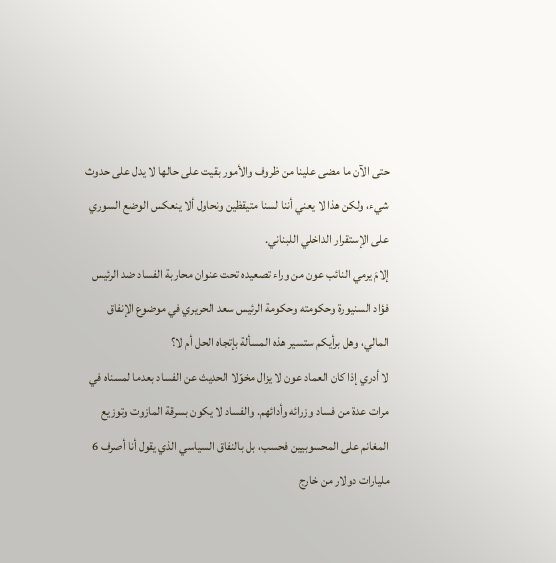حتى الآن ما مضى علينا من ظروف والأمور بقيت على حالها لا يدل على حدوث شيء، ولكن هذا لا يعني أننا لسنا متيقظين ونحاول ألا ينعكس الوضع السوري على الإستقرار الداخلي اللبناني.
إلامَ يرمي النائب عون من وراء تصعيده تحت عنوان محاربة الفساد ضد الرئيس فؤاد السنيورة وحكومته وحكومة الرئيس سعد الحريري في موضوع الإنفاق المالي، وهل برأيكم ستسير هذه المسألة بإتجاه الحل أم لا؟
لا أدري إذا كان العماد عون لا يزال مخوّلا الحديث عن الفساد بعدما لمسناه في مرات عدة من فساد وزرائه وأدائهم. والفساد لا يكون بسرقة المازوت وتوزيع المغانم على المحسوبيين فحسب، بل بالنفاق السياسي الذي يقول أنا أصرف 6 مليارات دولار من خارج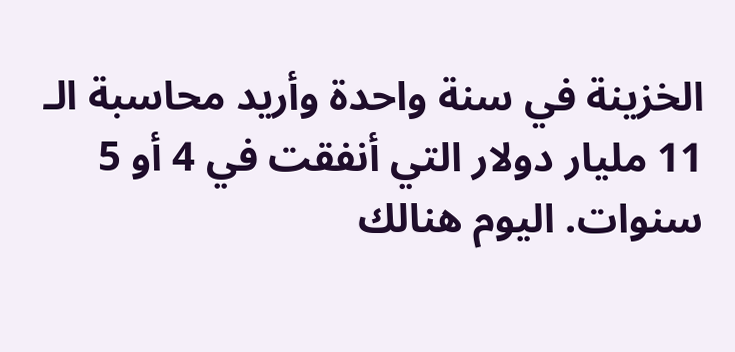الخزينة في سنة واحدة وأريد محاسبة الـ 11 مليار دولار التي أنفقت في 4 أو 5 سنوات. اليوم هنالك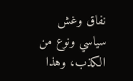نفاق وغش سياسي ونوع من الكذب، وهذا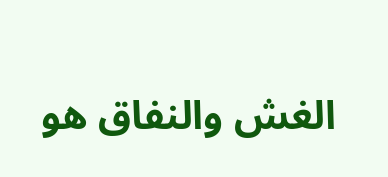الغش والنفاق هو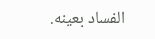الفساد بعينه.